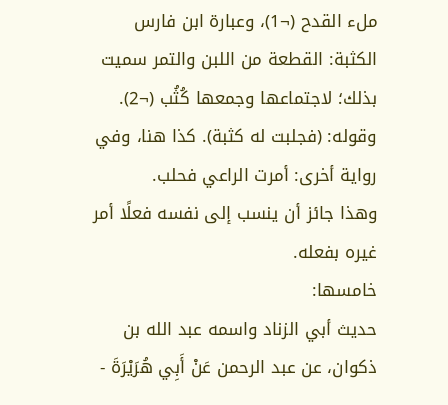ملء القدح (¬1)، وعبارة ابن فارس الكثبة: القطعة من اللبن والتمر سميت بذلك؛ لاجتماعها وجمعها كُثُب (¬2).
وقوله: (فجلبت له كثبة). كذا هنا، وفي رواية أخرى: أمرت الراعي فحلب.
وهذا جائز أن ينسب إلى نفسه فعلًا أمر غيره بفعله.
خامسها:
حديث أبي الزناد واسمه عبد الله بن ذكوان، عن عبد الرحمن عَنْ أَبِي هُرَيْرَةَ -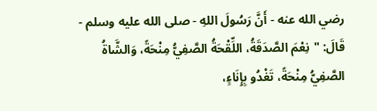رضي الله عنه - أَنَّ رَسُولَ اللهِ - صلى الله عليه وسلم - قَالَ: "نِعْمَ الصَّدَقَةُ، اللِّقْحَةُ الصَّفِيُّ مِنْحَةً، وَالشَّاةُ الصَّفِيُّ مِنْحَةً، تَغْدُو بِإِنَاءٍ،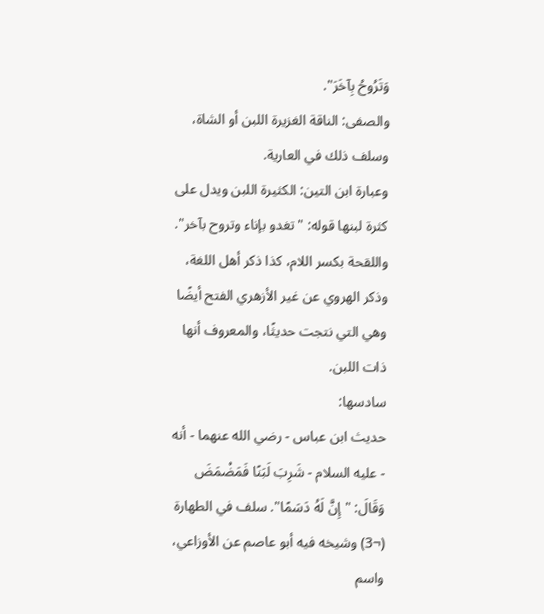وَتَرُوحُ بِآخَرَ".
والصفى: الناقة الغزيرة اللبن أو الشاة، وسلف ذلك في العارية.
وعبارة ابن التين: الكثيرة اللبن ويدل على كثرة لبنها قوله: "تغدو بإناء وتروح بآخر".
واللقحة بكسر اللام، كذا ذكر أهل اللغة، وذكر الهروي عن غير الأزهري الفتح أيضًا وهي التي نتجت حديثًا، والمعروف أنها ذات اللبن.
سادسها:
حديث ابن عباس - رضي الله عنهما - أنه - عليه السلام - شَرِبَ لَبَنًا فَمَضْمَضَ وَقَالَ: "إِنَّ لَهُ دَسَمًا". سلف في الطهارة (¬3) وشيخه فيه أبو عاصم عن الأوزاعي، واسم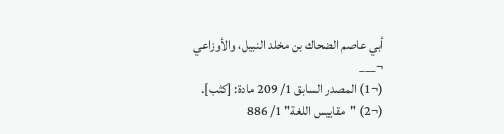أبي عاصم الضحاك بن مخلد النبيل، والأوزاعي
¬___
(¬1) المصدر السابق 1/ 209 مادة: [كثب].
(¬2) "مقاييس اللغة" 1/ 886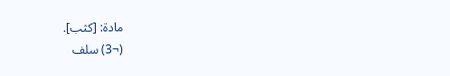مادة: [كثب].
(¬3) سلف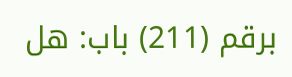برقم (211) باب: هل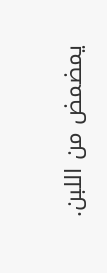يمضمض من اللبن.